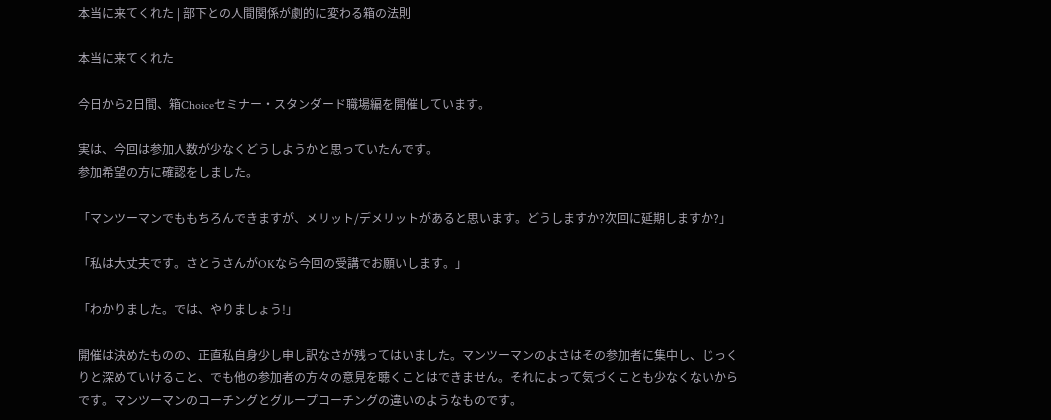本当に来てくれた | 部下との人間関係が劇的に変わる箱の法則

本当に来てくれた

今日から2日間、箱Choiceセミナー・スタンダード職場編を開催しています。

実は、今回は参加人数が少なくどうしようかと思っていたんです。
参加希望の方に確認をしました。

「マンツーマンでももちろんできますが、メリット/デメリットがあると思います。どうしますか?次回に延期しますか?」

「私は大丈夫です。さとうさんがOKなら今回の受講でお願いします。」

「わかりました。では、やりましょう!」

開催は決めたものの、正直私自身少し申し訳なさが残ってはいました。マンツーマンのよさはその参加者に集中し、じっくりと深めていけること、でも他の参加者の方々の意見を聴くことはできません。それによって気づくことも少なくないからです。マンツーマンのコーチングとグループコーチングの違いのようなものです。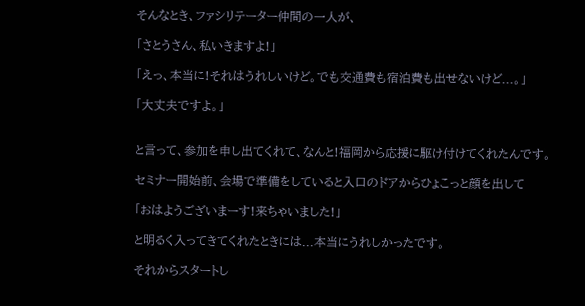そんなとき、ファシリテーター仲間の一人が、

「さとうさん、私いきますよ!」

「えっ、本当に!それはうれしいけど。でも交通費も宿泊費も出せないけど...。」

「大丈夫ですよ。」


と言って、参加を申し出てくれて、なんと!福岡から応援に駆け付けてくれたんです。

セミナー開始前、会場で準備をしていると入口のドアからひょこっと顔を出して

「おはようございまーす!来ちゃいました!」

と明るく入ってきてくれたときには...本当にうれしかったです。

それからスタートし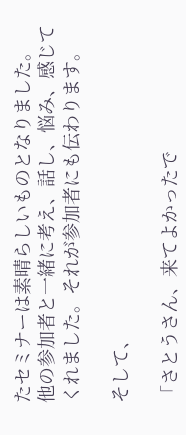たセミナーは素晴らしいものとなりました。
他の参加者と一緒に考え、話し、悩み、感じてくれました。それが参加者にも伝わります。

そして、

「さとうさん、来てよかったで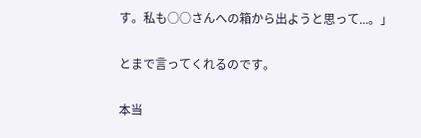す。私も○○さんへの箱から出ようと思って...。」

とまで言ってくれるのです。

本当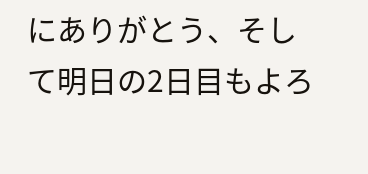にありがとう、そして明日の2日目もよろ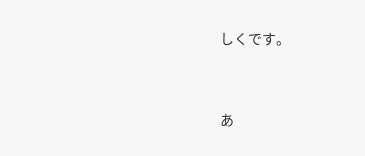しくです。


あ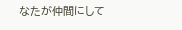なたが仲間にして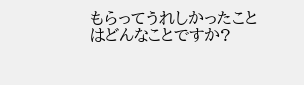もらってうれしかったことはどんなことですか?